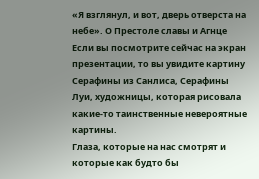«Я взглянул, и вот, дверь отверста на небе». О Престоле славы и Агнце
Если вы посмотрите сейчас на экран презентации, то вы увидите картину Серафины из Санлиса, Серафины Луи, художницы, которая рисовала какие-то таинственные невероятные картины.
Глаза, которые на нас смотрят и которые как будто бы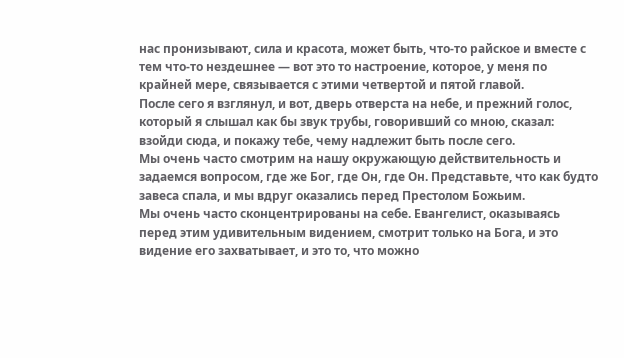нас пронизывают, сила и красота, может быть, что-то райское и вместе с тем что-то нездешнее — вот это то настроение, которое, у меня по крайней мере, связывается с этими четвертой и пятой главой.
После сего я взглянул, и вот, дверь отверста на небе, и прежний голос, который я слышал как бы звук трубы, говоривший со мною, сказал: взойди сюда, и покажу тебе, чему надлежит быть после сего.
Мы очень часто смотрим на нашу окружающую действительность и задаемся вопросом, где же Бог, где Он, где Он. Представьте, что как будто завеса спала, и мы вдруг оказались перед Престолом Божьим.
Мы очень часто сконцентрированы на себе. Евангелист, оказываясь перед этим удивительным видением, смотрит только на Бога, и это видение его захватывает, и это то, что можно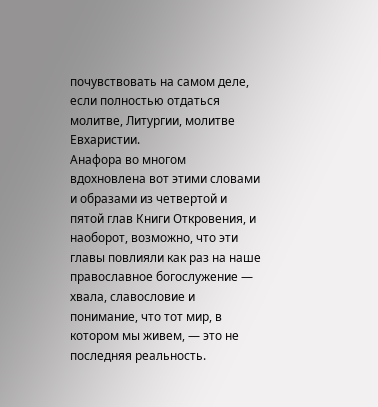почувствовать на самом деле, если полностью отдаться молитве, Литургии, молитве Евхаристии.
Анафора во многом вдохновлена вот этими словами и образами из четвертой и пятой глав Книги Откровения, и наоборот, возможно, что эти главы повлияли как раз на наше православное богослужение — хвала, славословие и понимание, что тот мир, в котором мы живем, — это не последняя реальность.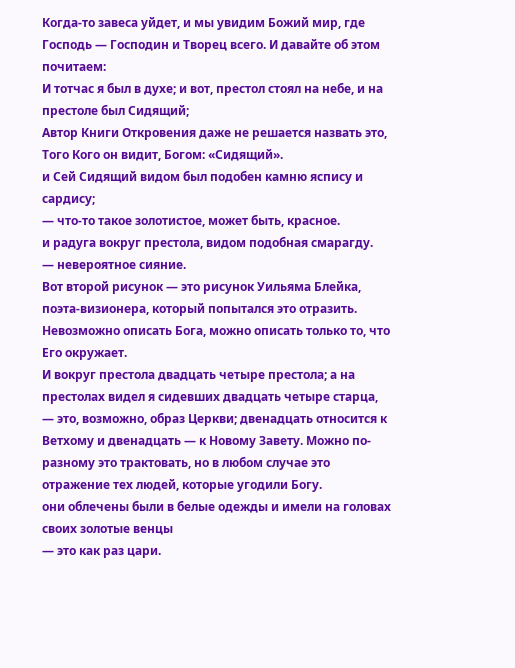Когда-то завеса уйдет, и мы увидим Божий мир, где Господь — Господин и Творец всего. И давайте об этом почитаем:
И тотчас я был в духе; и вот, престол стоял на небе, и на престоле был Сидящий;
Автор Книги Откровения даже не решается назвать это, Того Кого он видит, Богом: «Сидящий».
и Сей Сидящий видом был подобен камню яспису и сардису;
— что-то такое золотистое, может быть, красное.
и радуга вокруг престола, видом подобная смарагду.
— невероятное сияние.
Вот второй рисунок — это рисунок Уильяма Блейка, поэта-визионера, который попытался это отразить. Невозможно описать Бога, можно описать только то, что Его окружает.
И вокруг престола двадцать четыре престола; а на престолах видел я сидевших двадцать четыре старца,
— это, возможно, образ Церкви; двенадцать относится к Ветхому и двенадцать — к Новому Завету. Можно по-разному это трактовать, но в любом случае это отражение тех людей, которые угодили Богу.
они облечены были в белые одежды и имели на головах своих золотые венцы
— это как раз цари.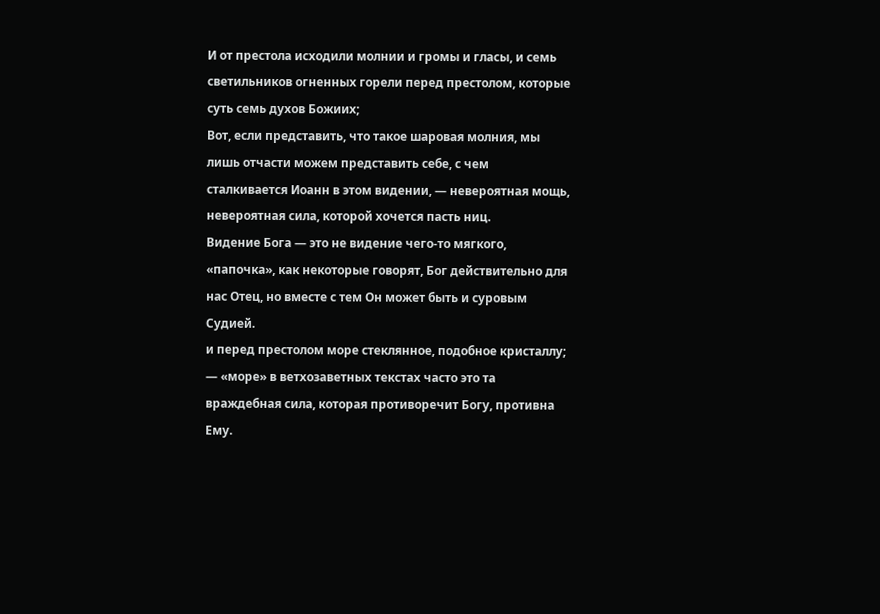И от престола исходили молнии и громы и гласы, и семь светильников огненных горели перед престолом, которые суть семь духов Божиих;
Вот, если представить, что такое шаровая молния, мы лишь отчасти можем представить себе, с чем сталкивается Иоанн в этом видении, — невероятная мощь, невероятная сила, которой хочется пасть ниц.
Видение Бога — это не видение чего-то мягкого, «папочка», как некоторые говорят, Бог действительно для нас Отец, но вместе с тем Он может быть и суровым Судией.
и перед престолом море стеклянное, подобное кристаллу;
— «море» в ветхозаветных текстах часто это та враждебная сила, которая противоречит Богу, противна Ему.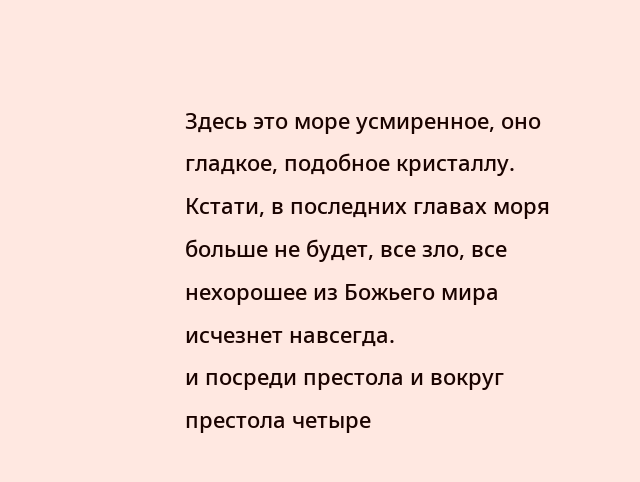Здесь это море усмиренное, оно гладкое, подобное кристаллу. Кстати, в последних главах моря больше не будет, все зло, все нехорошее из Божьего мира исчезнет навсегда.
и посреди престола и вокруг престола четыре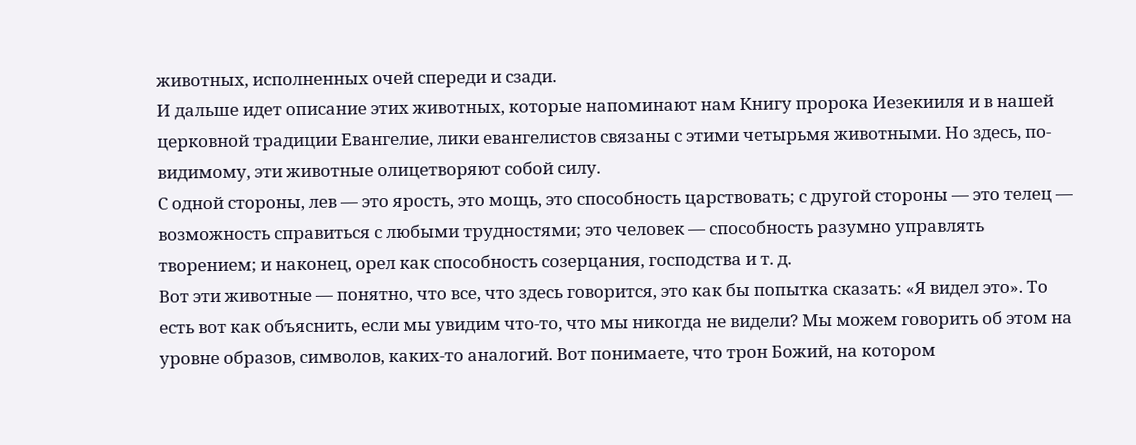животных, исполненных очей спереди и сзади.
И дальше идет описание этих животных, которые напоминают нам Книгу пророка Иезекииля и в нашей церковной традиции Евангелие, лики евангелистов связаны с этими четырьмя животными. Но здесь, по-видимому, эти животные олицетворяют собой силу.
С одной стороны, лев — это ярость, это мощь, это способность царствовать; с другой стороны — это телец — возможность справиться с любыми трудностями; это человек — способность разумно управлять творением; и наконец, орел как способность созерцания, господства и т. д.
Вот эти животные — понятно, что все, что здесь говорится, это как бы попытка сказать: «Я видел это». То есть вот как объяснить, если мы увидим что-то, что мы никогда не видели? Мы можем говорить об этом на уровне образов, символов, каких-то аналогий. Вот понимаете, что трон Божий, на котором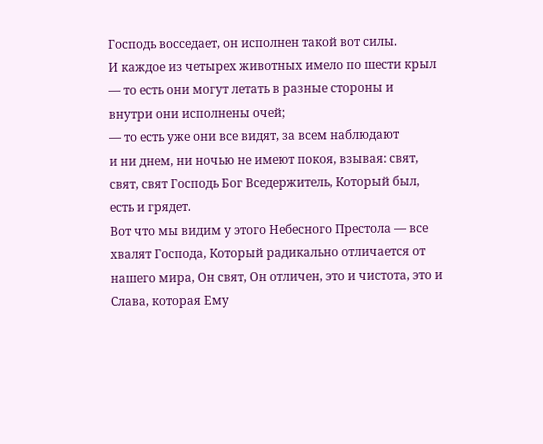Господь восседает, он исполнен такой вот силы.
И каждое из четырех животных имело по шести крыл
— то есть они могут летать в разные стороны и
внутри они исполнены очей;
— то есть уже они все видят, за всем наблюдают
и ни днем, ни ночью не имеют покоя, взывая: свят, свят, свят Господь Бог Вседержитель, Который был, есть и грядет.
Вот что мы видим у этого Небесного Престола — все хвалят Господа, Который радикально отличается от нашего мира, Он свят, Он отличен, это и чистота, это и Слава, которая Ему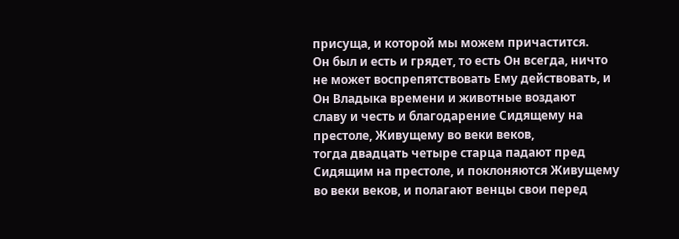присуща, и которой мы можем причастится.
Он был и есть и грядет, то есть Он всегда, ничто не может воспрепятствовать Ему действовать, и Он Владыка времени и животные воздают
славу и честь и благодарение Сидящему на престоле, Живущему во веки веков,
тогда двадцать четыре старца падают пред Сидящим на престоле, и поклоняются Живущему во веки веков, и полагают венцы свои перед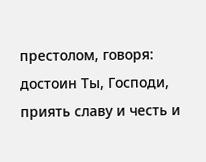престолом, говоря:
достоин Ты, Господи, приять славу и честь и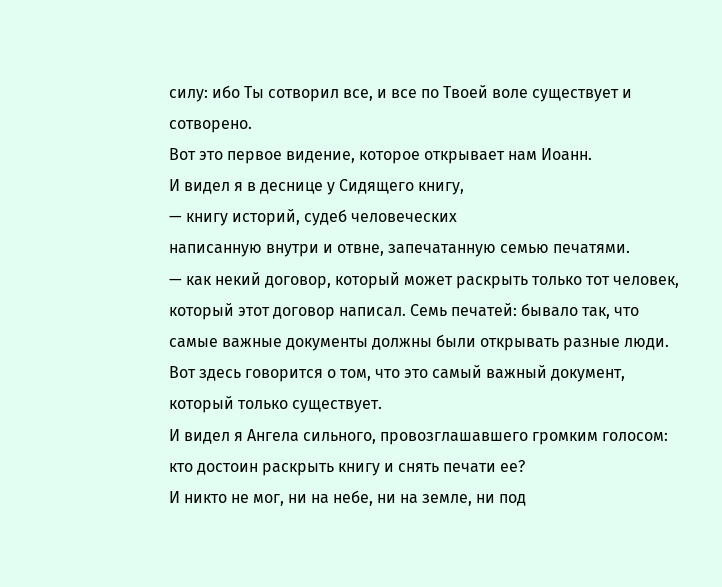силу: ибо Ты сотворил все, и все по Твоей воле существует и сотворено.
Вот это первое видение, которое открывает нам Иоанн.
И видел я в деснице у Сидящего книгу,
— книгу историй, судеб человеческих
написанную внутри и отвне, запечатанную семью печатями.
— как некий договор, который может раскрыть только тот человек, который этот договор написал. Семь печатей: бывало так, что самые важные документы должны были открывать разные люди. Вот здесь говорится о том, что это самый важный документ, который только существует.
И видел я Ангела сильного, провозглашавшего громким голосом: кто достоин раскрыть книгу и снять печати ее?
И никто не мог, ни на небе, ни на земле, ни под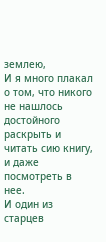землею,
И я много плакал о том, что никого не нашлось достойного раскрыть и читать сию книгу, и даже посмотреть в нее.
И один из старцев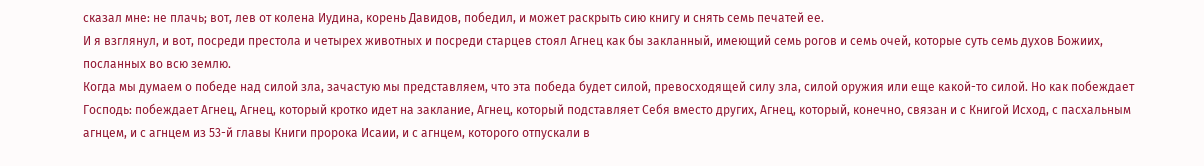сказал мне: не плачь; вот, лев от колена Иудина, корень Давидов, победил, и может раскрыть сию книгу и снять семь печатей ее.
И я взглянул, и вот, посреди престола и четырех животных и посреди старцев стоял Агнец как бы закланный, имеющий семь рогов и семь очей, которые суть семь духов Божиих, посланных во всю землю.
Когда мы думаем о победе над силой зла, зачастую мы представляем, что эта победа будет силой, превосходящей силу зла, силой оружия или еще какой-то силой. Но как побеждает Господь: побеждает Агнец, Агнец, который кротко идет на заклание, Агнец, который подставляет Себя вместо других, Агнец, который, конечно, связан и с Книгой Исход, с пасхальным агнцем, и с агнцем из 53-й главы Книги пророка Исаии, и с агнцем, которого отпускали в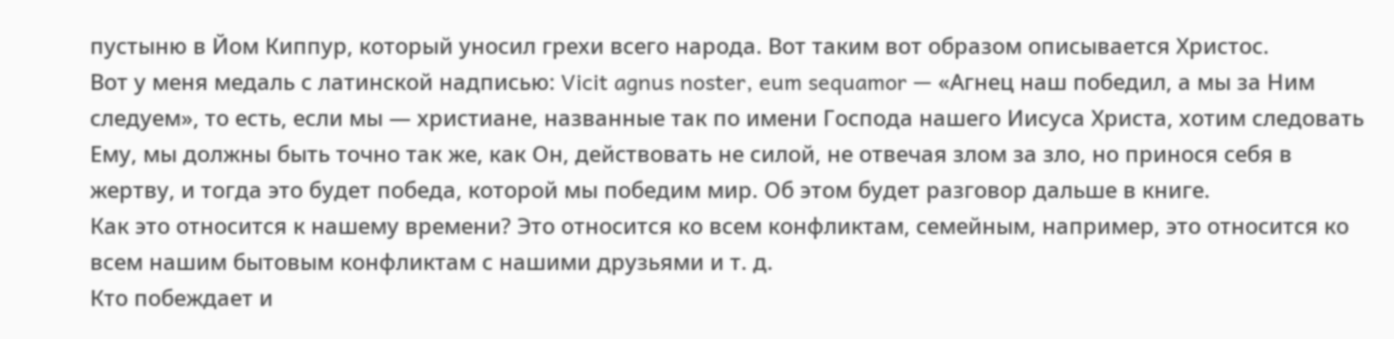пустыню в Йом Киппур, который уносил грехи всего народа. Вот таким вот образом описывается Христос.
Вот у меня медаль с латинской надписью: Vicit agnus noster, eum sequamor — «Агнец наш победил, а мы за Ним следуем», то есть, если мы — христиане, названные так по имени Господа нашего Иисуса Христа, хотим следовать Ему, мы должны быть точно так же, как Он, действовать не силой, не отвечая злом за зло, но принося себя в жертву, и тогда это будет победа, которой мы победим мир. Об этом будет разговор дальше в книге.
Как это относится к нашему времени? Это относится ко всем конфликтам, семейным, например, это относится ко всем нашим бытовым конфликтам с нашими друзьями и т. д.
Кто побеждает и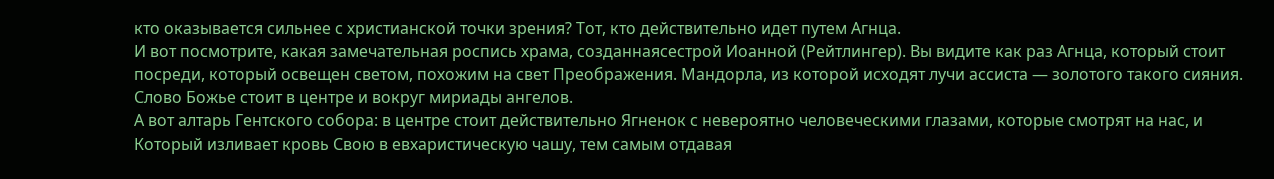кто оказывается сильнее с христианской точки зрения? Тот, кто действительно идет путем Агнца.
И вот посмотрите, какая замечательная роспись храма, созданнаясестрой Иоанной (Рейтлингер). Вы видите как раз Агнца, который стоит посреди, который освещен светом, похожим на свет Преображения. Мандорла, из которой исходят лучи ассиста — золотого такого сияния. Слово Божье стоит в центре и вокруг мириады ангелов.
А вот алтарь Гентского собора: в центре стоит действительно Ягненок с невероятно человеческими глазами, которые смотрят на нас, и Который изливает кровь Свою в евхаристическую чашу, тем самым отдавая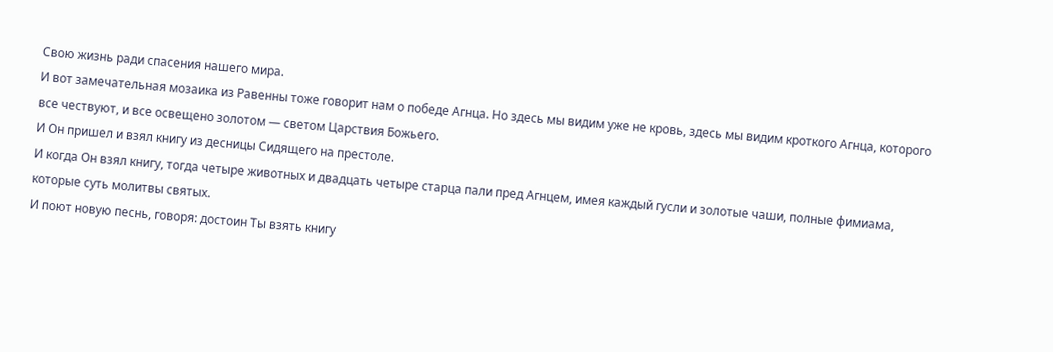Свою жизнь ради спасения нашего мира.
И вот замечательная мозаика из Равенны тоже говорит нам о победе Агнца. Но здесь мы видим уже не кровь, здесь мы видим кроткого Агнца, которого все чествуют, и все освещено золотом — светом Царствия Божьего.
И Он пришел и взял книгу из десницы Сидящего на престоле.
И когда Он взял книгу, тогда четыре животных и двадцать четыре старца пали пред Агнцем, имея каждый гусли и золотые чаши, полные фимиама, которые суть молитвы святых.
И поют новую песнь, говоря: достоин Ты взять книгу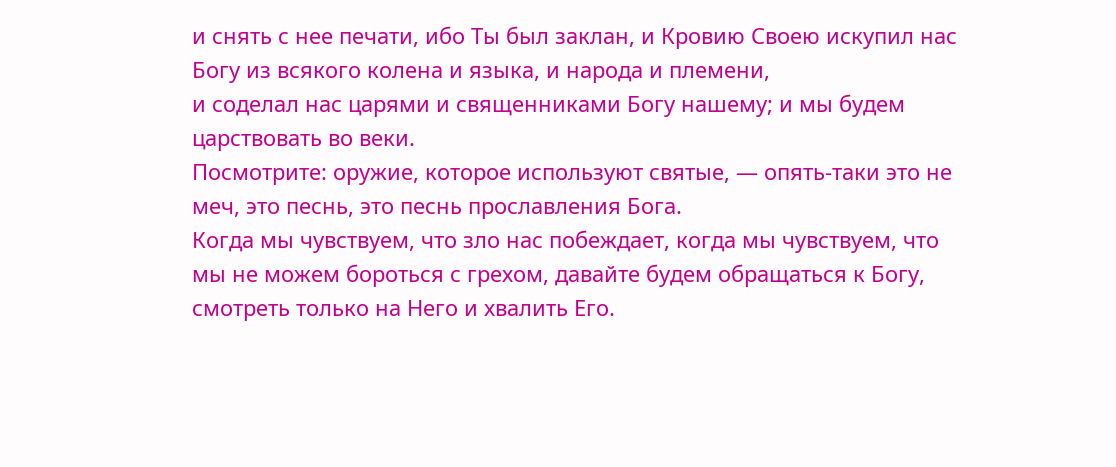и снять с нее печати, ибо Ты был заклан, и Кровию Своею искупил нас Богу из всякого колена и языка, и народа и племени,
и соделал нас царями и священниками Богу нашему; и мы будем царствовать во веки.
Посмотрите: оружие, которое используют святые, — опять-таки это не меч, это песнь, это песнь прославления Бога.
Когда мы чувствуем, что зло нас побеждает, когда мы чувствуем, что мы не можем бороться с грехом, давайте будем обращаться к Богу, смотреть только на Него и хвалить Его.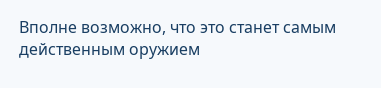Вполне возможно, что это станет самым действенным оружием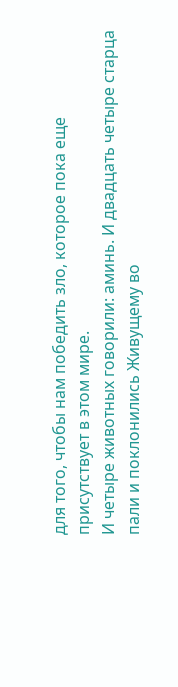для того, чтобы нам победить зло, которое пока еще присутствует в этом мире.
И четыре животных говорили: аминь. И двадцать четыре старца пали и поклонились Живущему во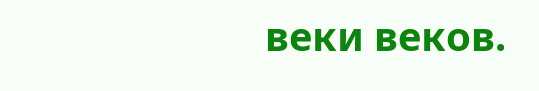веки веков.